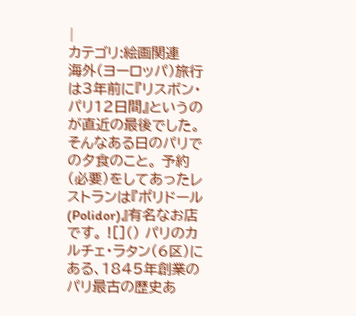|
カテゴリ:絵画関連
海外(ヨーロッパ)旅行は3年前に『リスボン・パリ12日間』というのが直近の最後でした。
そんなある日のパリでの夕食のこと。 予約(必要)をしてあったレストランは『ポリドール(Polidor)』有名なお店です。 ![]() パリのカルチェ・ラタン(6区)にある、1845年創業のパリ最古の歴史あ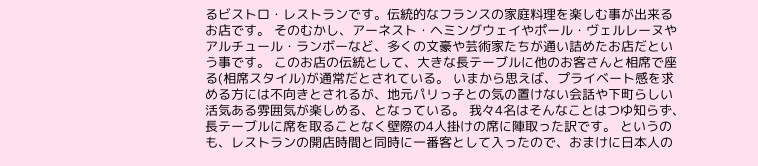るビストロ・レストランです。伝統的なフランスの家庭料理を楽しむ事が出来るお店です。 そのむかし、アーネスト・ヘミングウェイやポール・ヴェルレーヌやアルチュール・ランボーなど、多くの文豪や芸術家たちが通い詰めたお店だという事です。 このお店の伝統として、大きな長テーブルに他のお客さんと相席で座る(相席スタイル)が通常だとされている。 いまから思えば、プライベート感を求める方には不向きとされるが、地元パリっ子との気の置けない会話や下町らしい活気ある雰囲気が楽しめる、となっている。 我々4名はそんなことはつゆ知らず、長テーブルに席を取ることなく壁際の4人掛けの席に陣取った訳です。 というのも、レストランの開店時間と同時に一番客として入ったので、おまけに日本人の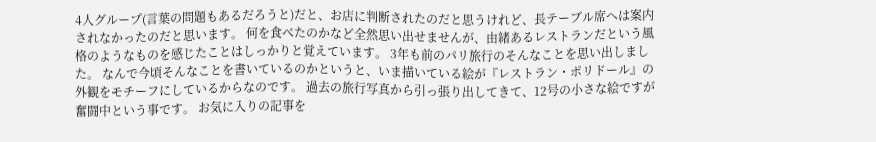4人グループ(言葉の問題もあるだろうと)だと、お店に判断されたのだと思うけれど、長テーブル席へは案内されなかったのだと思います。 何を食べたのかなど全然思い出せませんが、由緒あるレストランだという風格のようなものを感じたことはしっかりと覚えています。 3年も前のパリ旅行のそんなことを思い出しました。 なんで今頃そんなことを書いているのかというと、いま描いている絵が『レストラン・ポリドール』の外観をモチーフにしているからなのです。 過去の旅行写真から引っ張り出してきて、12号の小さな絵ですが奮闘中という事です。 お気に入りの記事を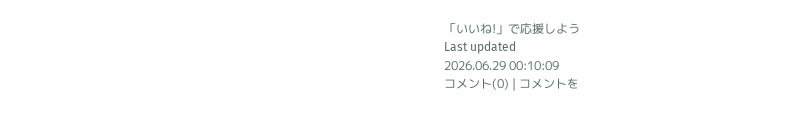「いいね!」で応援しよう
Last updated
2026.06.29 00:10:09
コメント(0) | コメントを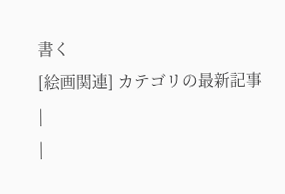書く
[絵画関連] カテゴリの最新記事
|
|